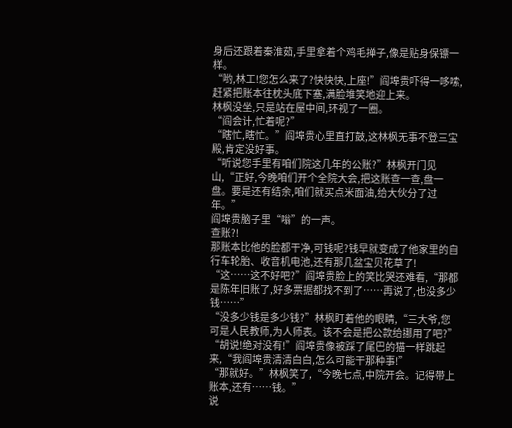身后还跟着秦淮茹,手里拿着个鸡毛掸子,像是贴身保镖一样。
“哟,林工!您怎么来了?快快快,上座!”阎埠贵吓得一哆嗦,赶紧把账本往枕头底下塞,满脸堆笑地迎上来。
林枫没坐,只是站在屋中间,环视了一圈。
“阎会计,忙着呢?”
“瞎忙,瞎忙。”阎埠贵心里直打鼓,这林枫无事不登三宝殿,肯定没好事。
“听说您手里有咱们院这几年的公账?”林枫开门见山,“正好,今晚咱们开个全院大会,把这账查一查,盘一盘。要是还有结余,咱们就买点米面油,给大伙分了过年。”
阎埠贵脑子里“嗡”的一声。
查账?!
那账本比他的脸都干净,可钱呢?钱早就变成了他家里的自行车轮胎、收音机电池,还有那几盆宝贝花草了!
“这……这不好吧?”阎埠贵脸上的笑比哭还难看,“那都是陈年旧账了,好多票据都找不到了……再说了,也没多少钱……”
“没多少钱是多少钱?”林枫盯着他的眼睛,“三大爷,您可是人民教师,为人师表。该不会是把公款给挪用了吧?”
“胡说!绝对没有!”阎埠贵像被踩了尾巴的猫一样跳起来,“我阎埠贵清清白白,怎么可能干那种事!”
“那就好。”林枫笑了,“今晚七点,中院开会。记得带上账本,还有……钱。”
说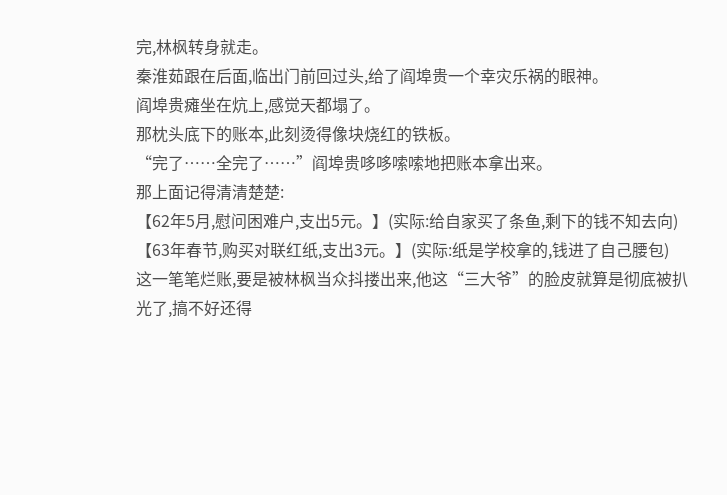完,林枫转身就走。
秦淮茹跟在后面,临出门前回过头,给了阎埠贵一个幸灾乐祸的眼神。
阎埠贵瘫坐在炕上,感觉天都塌了。
那枕头底下的账本,此刻烫得像块烧红的铁板。
“完了……全完了……”阎埠贵哆哆嗦嗦地把账本拿出来。
那上面记得清清楚楚:
【62年5月,慰问困难户,支出5元。】(实际:给自家买了条鱼,剩下的钱不知去向)
【63年春节,购买对联红纸,支出3元。】(实际:纸是学校拿的,钱进了自己腰包)
这一笔笔烂账,要是被林枫当众抖搂出来,他这“三大爷”的脸皮就算是彻底被扒光了,搞不好还得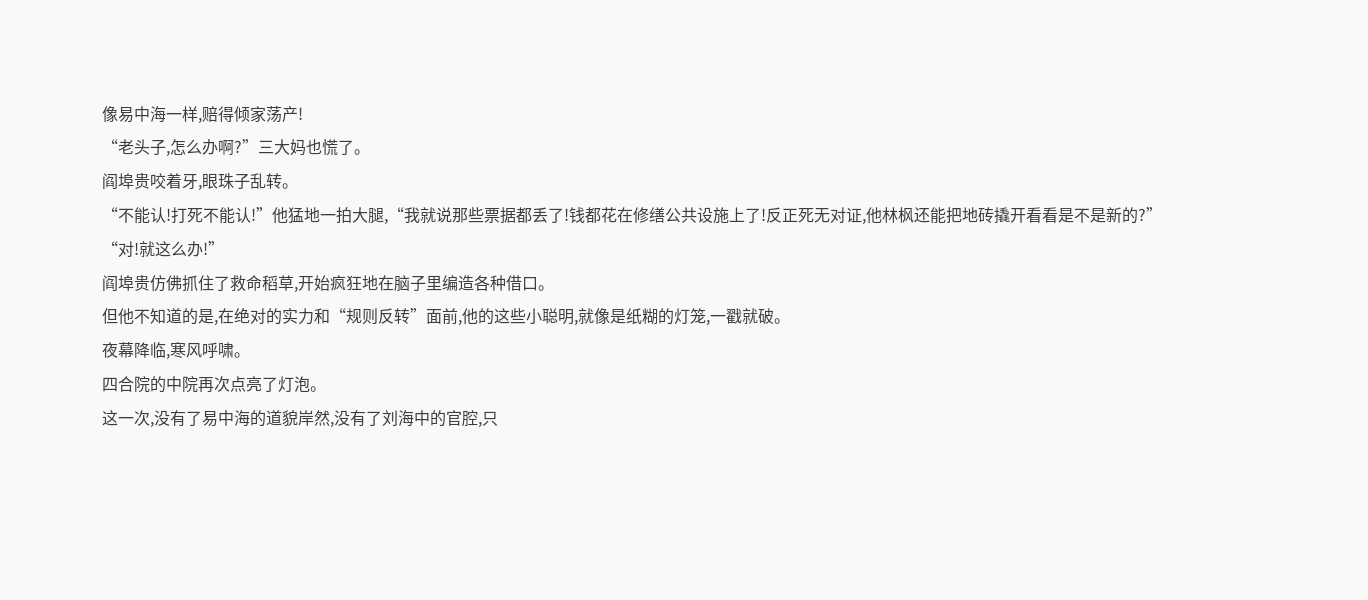像易中海一样,赔得倾家荡产!
“老头子,怎么办啊?”三大妈也慌了。
阎埠贵咬着牙,眼珠子乱转。
“不能认!打死不能认!”他猛地一拍大腿,“我就说那些票据都丢了!钱都花在修缮公共设施上了!反正死无对证,他林枫还能把地砖撬开看看是不是新的?”
“对!就这么办!”
阎埠贵仿佛抓住了救命稻草,开始疯狂地在脑子里编造各种借口。
但他不知道的是,在绝对的实力和“规则反转”面前,他的这些小聪明,就像是纸糊的灯笼,一戳就破。
夜幕降临,寒风呼啸。
四合院的中院再次点亮了灯泡。
这一次,没有了易中海的道貌岸然,没有了刘海中的官腔,只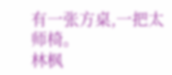有一张方桌,一把太师椅。
林枫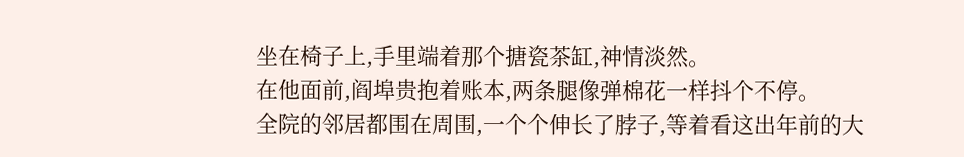坐在椅子上,手里端着那个搪瓷茶缸,神情淡然。
在他面前,阎埠贵抱着账本,两条腿像弹棉花一样抖个不停。
全院的邻居都围在周围,一个个伸长了脖子,等着看这出年前的大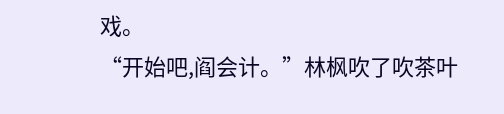戏。
“开始吧,阎会计。”林枫吹了吹茶叶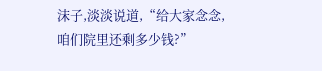沫子,淡淡说道,“给大家念念,咱们院里还剩多少钱?”